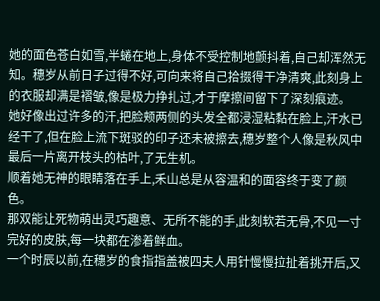她的面色苍白如雪,半蜷在地上,身体不受控制地颤抖着,自己却浑然无知。穗岁从前日子过得不好,可向来将自己拾掇得干净清爽,此刻身上的衣服却满是褶皱,像是极力挣扎过,才于摩擦间留下了深刻痕迹。
她好像出过许多的汗,把脸颊两侧的头发全都浸湿粘黏在脸上,汗水已经干了,但在脸上流下斑驳的印子还未被擦去,穗岁整个人像是秋风中最后一片离开枝头的枯叶,了无生机。
顺着她无神的眼睛落在手上,禾山总是从容温和的面容终于变了颜色。
那双能让死物萌出灵巧趣意、无所不能的手,此刻软若无骨,不见一寸完好的皮肤,每一块都在渗着鲜血。
一个时辰以前,在穗岁的食指指盖被四夫人用针慢慢拉扯着挑开后,又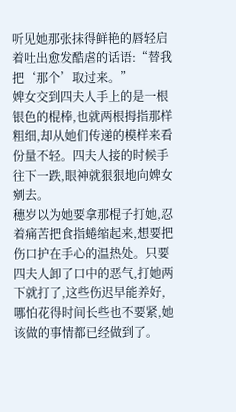听见她那张抹得鲜艳的唇轻启着吐出愈发酷虐的话语:“替我把‘那个’取过来。”
婢女交到四夫人手上的是一根银色的棍棒,也就两根拇指那样粗细,却从她们传递的模样来看份量不轻。四夫人接的时候手往下一跌,眼神就狠狠地向婢女剜去。
穗岁以为她要拿那棍子打她,忍着痛苦把食指蜷缩起来,想要把伤口护在手心的温热处。只要四夫人卸了口中的恶气,打她两下就打了,这些伤迟早能养好,哪怕花得时间长些也不要紧,她该做的事情都已经做到了。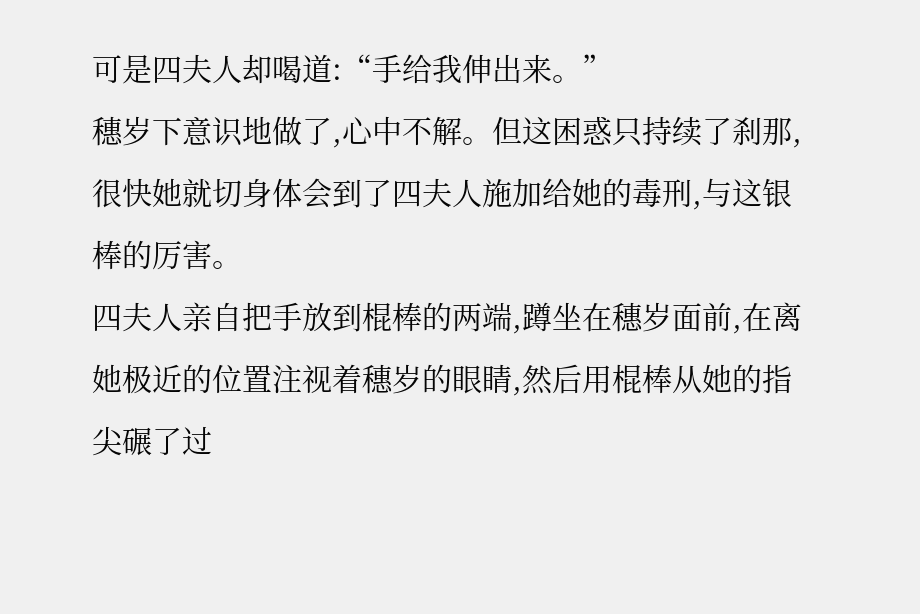可是四夫人却喝道:“手给我伸出来。”
穗岁下意识地做了,心中不解。但这困惑只持续了刹那,很快她就切身体会到了四夫人施加给她的毒刑,与这银棒的厉害。
四夫人亲自把手放到棍棒的两端,蹲坐在穗岁面前,在离她极近的位置注视着穗岁的眼睛,然后用棍棒从她的指尖碾了过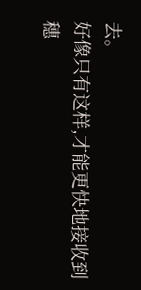去。
好像只有这样,才能更快地接收到穗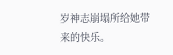岁神志崩塌所给她带来的快乐。